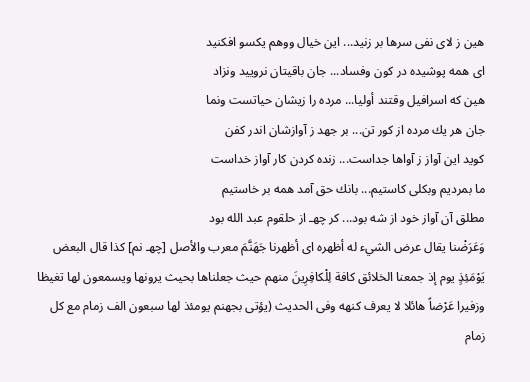هين ز لاى نفى سرها بر زنيد... اين خيال ووهم يكسو افكنيد
اى همه پوشيده در كون وفساد... جان باقيتان نروييد ونزاد
هين كه اسرافيل وقتند أوليا... مرده را زيشان حياتست ونما
جان هر يك مرده از كور تن... بر جهد ز آوازشان اندر كفن
كويد اين آواز ز آواها جداست... زنده كردن كار آواز خداست
ما بمرديم وبكلى كاستيم... بانك حق آمد همه بر خاستيم
مطلق آن آواز خود از شه بود... كر چهـ از حلقوم عبد الله بود
وَعَرَضْنا يقال عرض الشيء له أظهره اى أظهرنا جَهَنَّمَ معرب والأصل [چهـ نم] كذا قال البعض يَوْمَئِذٍ يوم إذ جمعنا الخلائق كافة لِلْكافِرِينَ منهم حيث جعلناها بحيث يرونها ويسمعون لها تغيظا وزفيرا عَرْضاً هائلا لا يعرف كنهه وفى الحديث (يؤتى بجهنم يومئذ لها سبعون الف زمام مع كل زمام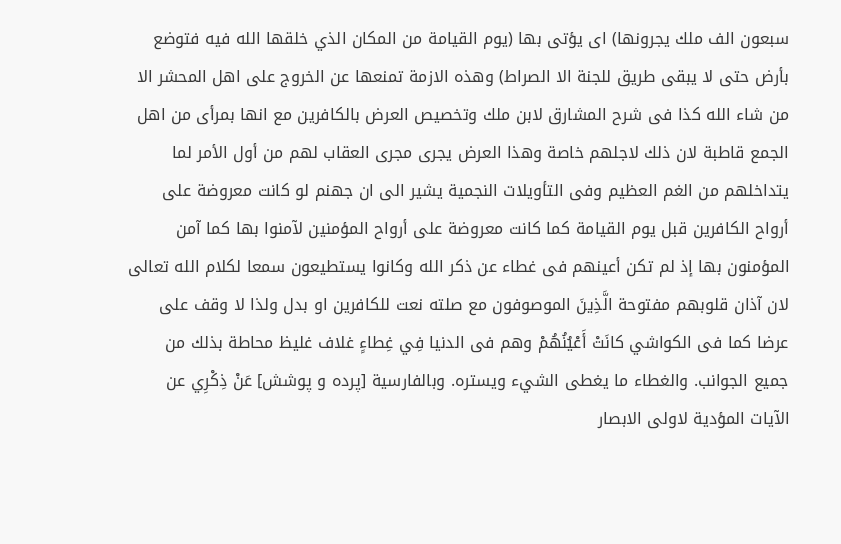سبعون الف ملك يجرونها) اى يؤتى بها (يوم القيامة من المكان الذي خلقها الله فيه فتوضع بأرض حتى لا يبقى طريق للجنة الا الصراط) وهذه الازمة تمنعها عن الخروج على اهل المحشر الا من شاء الله كذا فى شرح المشارق لابن ملك وتخصيص العرض بالكافرين مع انها بمرأى من اهل الجمع قاطبة لان ذلك لاجلهم خاصة وهذا العرض يجرى مجرى العقاب لهم من أول الأمر لما يتداخلهم من الغم العظيم وفى التأويلات النجمية يشير الى ان جهنم لو كانت معروضة على أرواح الكافرين قبل يوم القيامة كما كانت معروضة على أرواح المؤمنين لآمنوا بها كما آمن المؤمنون بها إذ لم تكن أعينهم فى غطاء عن ذكر الله وكانوا يستطيعون سمعا لكلام الله تعالى لان آذان قلوبهم مفتوحة الَّذِينَ الموصوفون مع صلته نعت للكافرين او بدل ولذا لا وقف على عرضا كما فى الكواشي كانَتْ أَعْيُنُهُمْ وهم فى الدنيا فِي غِطاءٍ غلاف غليظ محاطة بذلك من جميع الجوانب. والغطاء ما يغطى الشيء ويستره. وبالفارسية [پرده و پوشش] عَنْ ذِكْرِي عن الآيات المؤدية لاولى الابصار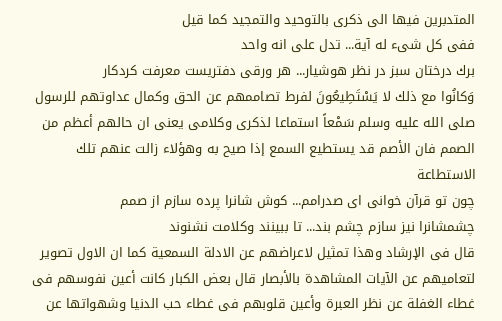المتدبرين فيها الى ذكرى بالتوحيد والتمجيد كما قيل
ففى كل شىء له آية... تدل على انه واحد
برك درختان سبز در نظر هوشيار... هر ورقى دفتريست معرفت كردكار
وَكانُوا مع ذلك لا يَسْتَطِيعُونَ لفرط تصاممهم عن الحق وكمال عداوتهم للرسول صلى الله عليه وسلم سَمْعاً استماعا لذكرى وكلامى يعنى ان حالهم أعظم من الصمم فان الأصم قد يستطيع السمع إذا صيح به وهؤلاء زالت عنهم تلك الاستطاعة
چون تو قرآن خوانى اى صدرامم... كوش شانرا پرده سازم از صمم
چشمشانرا نيز سازم چشم بند... تا ببينند وكلامت نشنوند
قال فى الإرشاد وهذا تمثيل لاعراضهم عن الادلة السمعية كما ان الاول تصوير لتعاميهم عن الآيات المشاهدة بالأبصار قال بعض الكبار كانت أعين نفوسهم فى غطاء الغفلة عن نظر العبرة وأعين قلوبهم فى غطاء حب الدنيا وشهواتها عن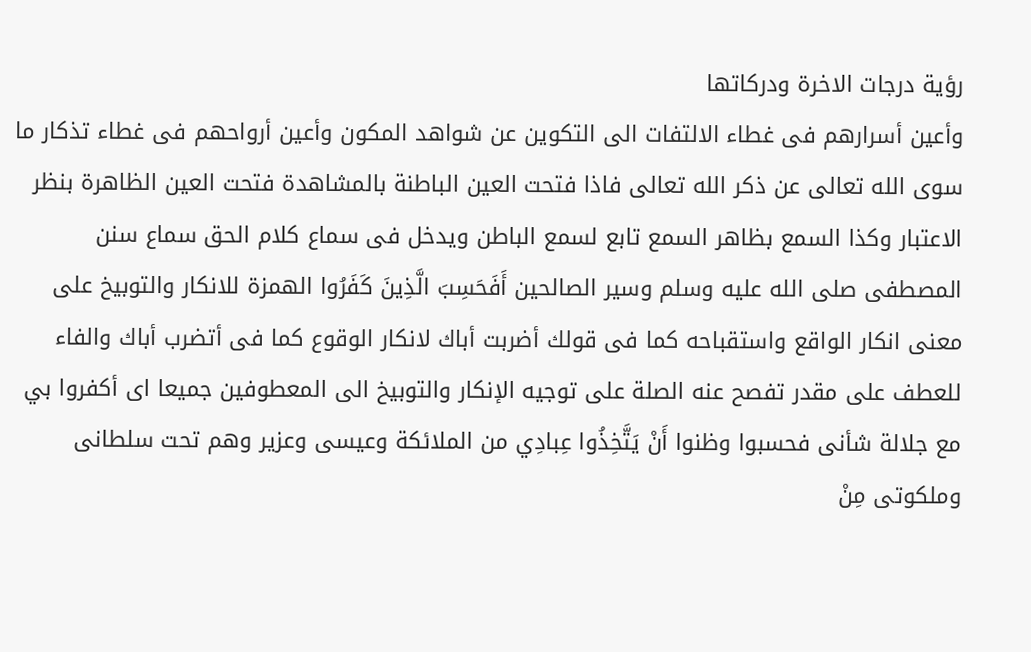رؤية درجات الاخرة ودركاتها
وأعين أسرارهم فى غطاء الالتفات الى التكوين عن شواهد المكون وأعين أرواحهم فى غطاء تذكار ما سوى الله تعالى عن ذكر الله تعالى فاذا فتحت العين الباطنة بالمشاهدة فتحت العين الظاهرة بنظر الاعتبار وكذا السمع بظاهر السمع تابع لسمع الباطن ويدخل فى سماع كلام الحق سماع سنن المصطفى صلى الله عليه وسلم وسير الصالحين أَفَحَسِبَ الَّذِينَ كَفَرُوا الهمزة للانكار والتوبيخ على معنى انكار الواقع واستقباحه كما فى قولك أضربت أباك لانكار الوقوع كما فى أتضرب أباك والفاء للعطف على مقدر تفصح عنه الصلة على توجيه الإنكار والتوبيخ الى المعطوفين جميعا اى أكفروا بي مع جلالة شأنى فحسبوا وظنوا أَنْ يَتَّخِذُوا عِبادِي من الملائكة وعيسى وعزير وهم تحت سلطانى وملكوتى مِنْ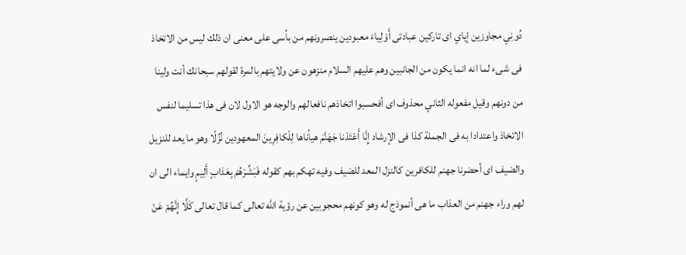دُونِي مجاوزين إياي اى تاركين عبادتى أَوْلِياءَ معبودين ينصرونهم من بأسى على معنى ان ذلك ليس من الاتخاذ فى شىء لما انه انما يكون من الجانبين وهم عليهم السلام منزهون عن ولايتهم بالمرة لقولهم سبحانك أنت ولينا من دونهم وقيل مفعوله الثاني محذوف اى أفحسبوا اتخاذهم نافعالهم والوجه هو الاول لان فى هذا تسليما لنفس الاتخاذ واعتدادا به فى الجملة كذا فى الإرشاد إِنَّا أَعْتَدْنا جَهَنَّمَ هيأناها لِلْكافِرِينَ المعهودين نُزُلًا وهو ما يعد للنزيل والضيف اى أحضرنا جهنم للكافرين كالنزل المعد للضيف وفيه تهكم بهم كقوله فَبَشِّرْهُمْ بِعَذابٍ أَلِيمٍ وايماء الى ان لهم وراء جهنم من العذاب ما هى أنموذج له وهو كونهم محجوبين عن رؤية الله تعالى كما قال تعالى كَلَّا إِنَّهُمْ عَنْ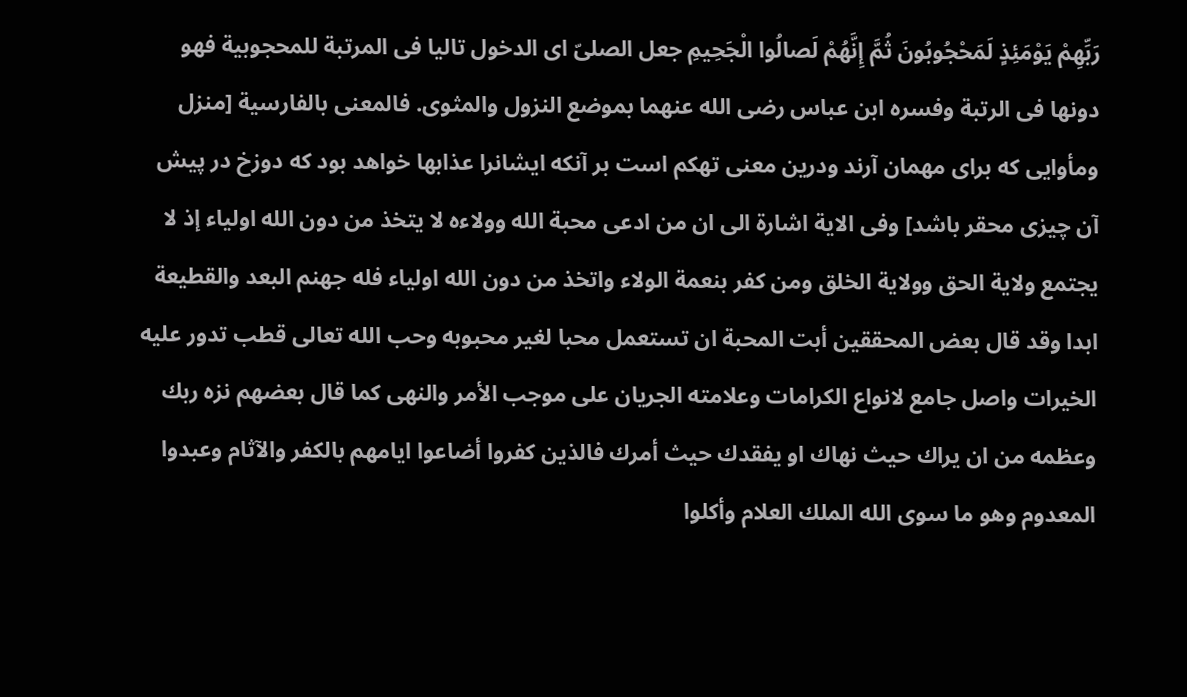رَبِّهِمْ يَوْمَئِذٍ لَمَحْجُوبُونَ ثُمَّ إِنَّهُمْ لَصالُوا الْجَحِيمِ جعل الصلىّ اى الدخول تاليا فى المرتبة للمحجوبية فهو دونها فى الرتبة وفسره ابن عباس رضى الله عنهما بموضع النزول والمثوى. فالمعنى بالفارسية [منزل ومأوايى كه براى مهمان آرند ودرين معنى تهكم است بر آنكه ايشانرا عذابها خواهد بود كه دوزخ در پيش آن چيزى محقر باشد] وفى الاية اشارة الى ان من ادعى محبة الله وولاءه لا يتخذ من دون الله اولياء إذ لا يجتمع ولاية الحق وولاية الخلق ومن كفر بنعمة الولاء واتخذ من دون الله اولياء فله جهنم البعد والقطيعة ابدا وقد قال بعض المحققين أبت المحبة ان تستعمل محبا لغير محبوبه وحب الله تعالى قطب تدور عليه الخيرات واصل جامع لانواع الكرامات وعلامته الجريان على موجب الأمر والنهى كما قال بعضهم نزه ربك وعظمه من ان يراك حيث نهاك او يفقدك حيث أمرك فالذين كفروا أضاعوا ايامهم بالكفر والآثام وعبدوا المعدوم وهو ما سوى الله الملك العلام وأكلوا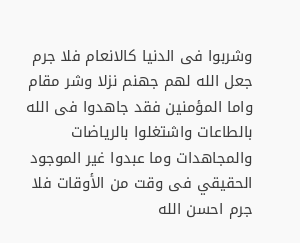وشربوا فى الدنيا كالانعام فلا جرم جعل الله لهم جهنم نزلا وشر مقام واما المؤمنين فقد جاهدوا فى الله بالطاعات واشتغلوا بالرياضات والمجاهدات وما عبدوا غير الموجود الحقيقي فى وقت من الأوقات فلا جرم احسن الله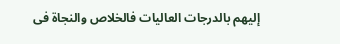إليهم بالدرجات العاليات فالخلاص والنجاة فى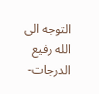التوجه الى الله رفيع الدرجات-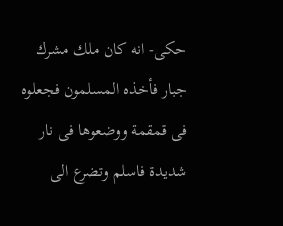حكى- انه كان ملك مشرك جبار فأخذه المسلمون فجعلوه فى قمقمة ووضعوها فى نار شديدة فاسلم وتضرع الى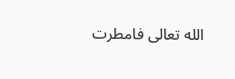الله تعالى فامطرت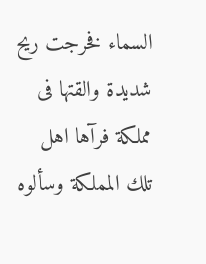السماء فخرجت ريح شديدة والقتها فى مملكة فرآها اهل تلك المملكة وسألوه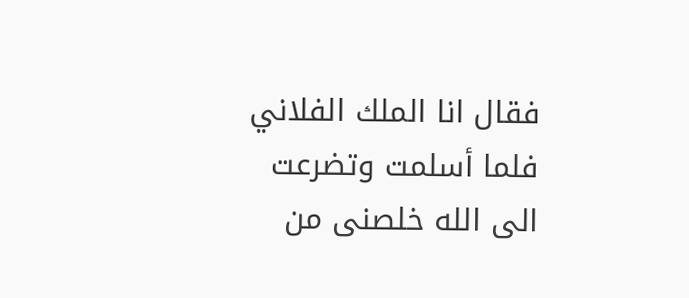فقال انا الملك الفلاني فلما أسلمت وتضرعت الى الله خلصنى من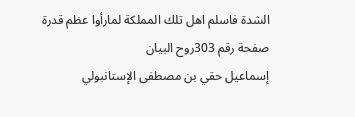الشدة فاسلم اهل تلك المملكة لمارأوا عظم قدرة
صفحة رقم 303روح البيان
إسماعيل حقي بن مصطفى الإستانبولي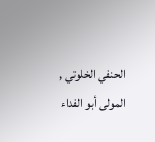الحنفي الخلوتي , المولى أبو الفداء